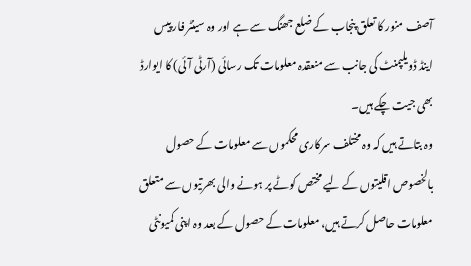آصف منور کا تعلق پنجاب کے ضلع جھنگ سے ہے اور وہ سینٹر فار پیس اینڈ ڈویلپمنٹ کی جانب سے منعقدہ معلومات تک رسائی (آرٹی آئی) کا ایوارڈ بھی جیت چکے ہیں۔
وہ بتاتے ہیں کہ وہ مختلف سرکاری محکموں سے معلومات کے حصول بالخصوص اقلیتوں کے لیے مختص کوٹے پر ہونے والی بھرتیوں سے متعلق معلومات حاصل کرتے ہیں، معلومات کے حصول کے بعد وہ اپنی کمیونٹی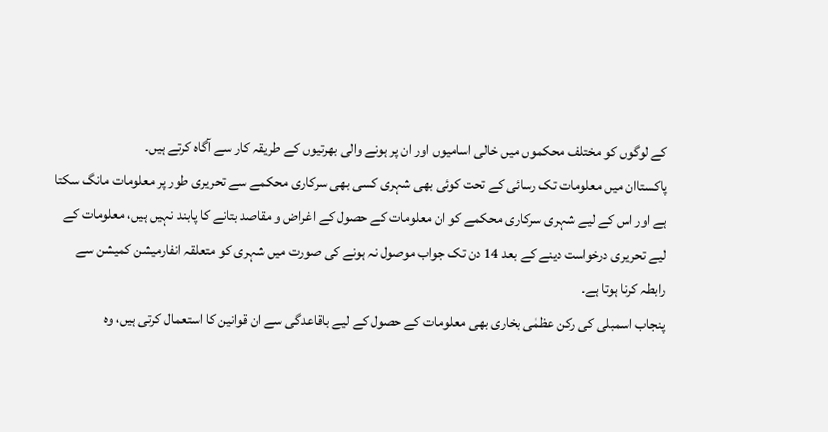کے لوگوں کو مختلف محکموں میں خالی اسامیوں اور ان پر ہونے والی بھرتیوں کے طریقہ کار سے آگاہ کرتے ہیں۔
پاکستاان میں معلومات تک رسائی کے تحت کوئی بھی شہری کسی بھی سرکاری محکمے سے تحریری طور پر معلومات مانگ سکتا ہے اور اس کے لیے شہری سرکاری محکمے کو ان معلومات کے حصول کے اغراض و مقاصد بتانے کا پابند نہیں ہیں، معلومات کے لیے تحریری درخواست دینے کے بعد 14 دن تک جواب موصول نہ ہونے کی صورت میں شہری کو متعلقہ انفارمیشن کمیشن سے رابطہ کرنا ہوتا ہے۔
پنجاب اسمبلی کی رکن عظمٰی بخاری بھی معلومات کے حصول کے لیے باقاعدگی سے ان قوانین کا استعمال کرتی ہیں، وہ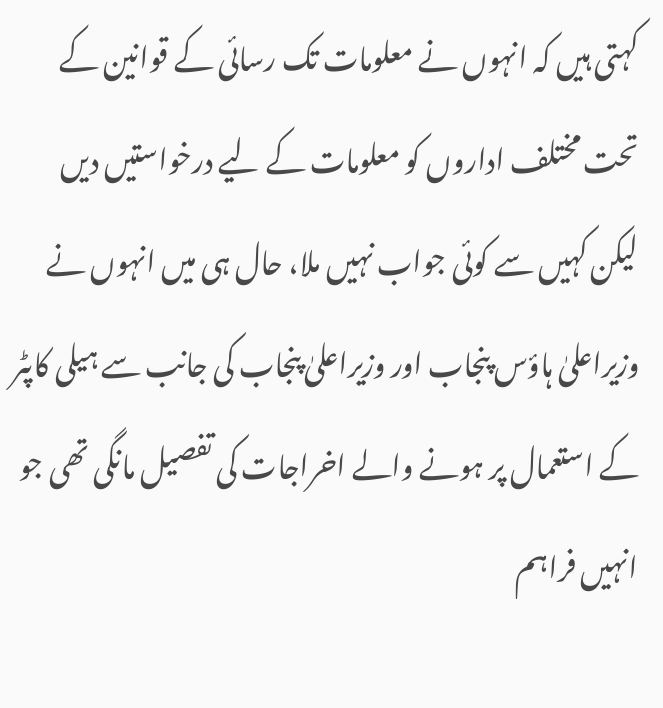کہتی ہیں کہ انہوں نے معلومات تک رسائی کے قوانین کے تحت مختلف اداروں کو معلومات کے لیے درخواستیں دیں لیکن کہیں سے کوئی جواب نہیں ملا، حال ہی میں انہوں نے وزیراعلیٰ ہاؤس پنجاب اور وزیراعلیٰ پنجاب کی جانب سے ہیلی کاپٹر کے استعمال پر ہونے والے اخراجات کی تفصیل مانگی تھی جو انہیں فراہم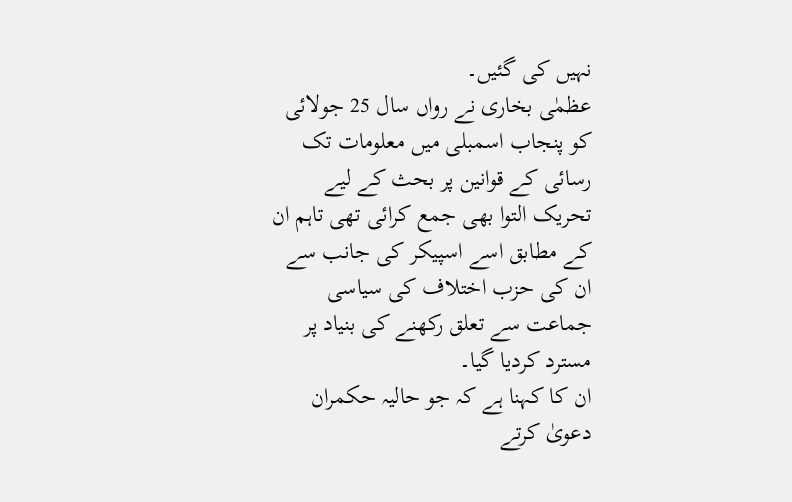نہیں کی گئیں۔
عظمٰی بخاری نے رواں سال 25 جولائی کو پنجاب اسمبلی میں معلومات تک رسائی کے قوانین پر بحث کے لیے تحریک التوا بھی جمع کرائی تھی تاہم ان کے مطابق اسے اسپیکر کی جانب سے ان کی حزب اختلاف کی سیاسی جماعت سے تعلق رکھنے کی بنیاد پر مسترد کردیا گیا۔
ان کا کہنا ہے کہ جو حالیہ حکمران دعویٰ کرتے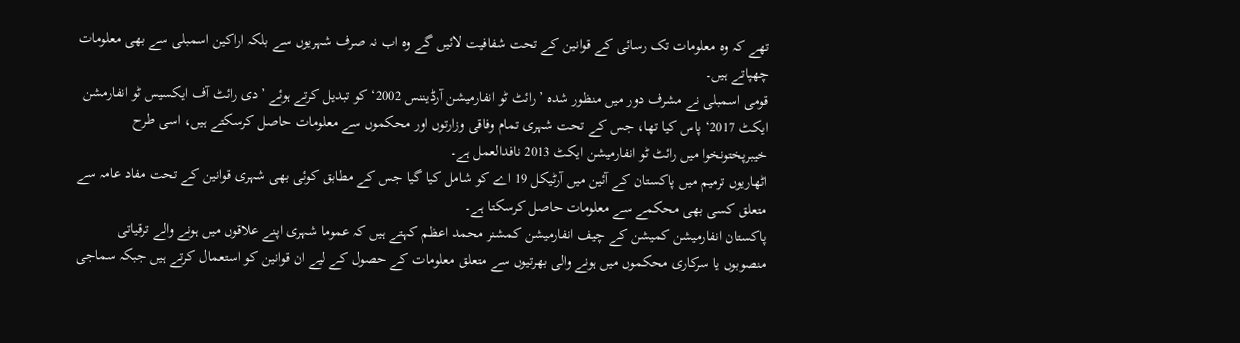تھے کہ وہ معلومات تک رسائی کے قوانین کے تحت شفافیت لائیں گے وہ اب نہ صرف شہریوں سے بلکہ اراکین اسمبلی سے بھی معلومات چھپاتے ہیں۔
قومی اسمبلی نے مشرف دور میں منظور شدہ ’رائٹ ٹو انفارمیشن آرڈیننس 2002‘ کو تبدیل کرتے ہوئے ’دی رائٹ آف ایکسیس ٹو انفارمشن ایکٹ 2017‘ پاس کیا تھا، جس کے تحت شہری تمام وفاقی وزارتوں اور محکموں سے معلومات حاصل کرسکتے ہیں، اسی طرح خیبرپختونخوا میں رائٹ ٹو انفارمیشن ایکٹ 2013 نافدالعمل ہے۔
اٹھاریوں ترمیم میں پاکستان کے آئین میں آرٹیکل 19 اے کو شامل کیا گیا جس کے مطابق کوئی بھی شہری قوانین کے تحت مفاد عامہ سے متعلق کسی بھی محکمے سے معلومات حاصل کرسکتا ہے۔
پاکستان انفارمیشن کمیشن کے چیف انفارمیشن کمشنر محمد اعظم کہتے ہیں کہ عموما شہری اپنے علاقوں میں ہونے والے ترقیاتی منصوبوں یا سرکاری محکموں میں ہونے والی بھرتیوں سے متعلق معلومات کے حصول کے لیے ان قوانین کو استعمال کرتے ہیں جبکہ سماجی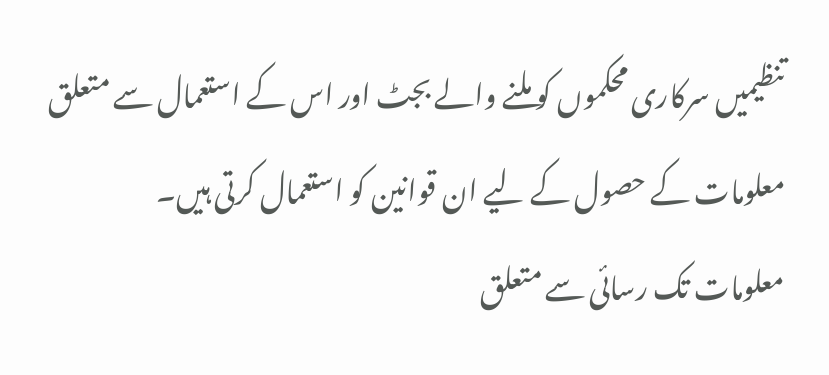تنظیمیں سرکاری محکموں کو ملنے والے بجٹ اور اس کے استعمال سے متعلق معلومات کے حصول کے لیے ان قوانین کو استعمال کرتی ہیں۔
معلومات تک رسائی سے متعلق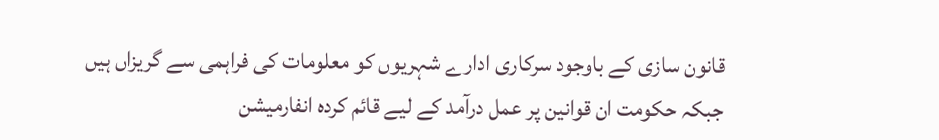قانون سازی کے باوجود سرکاری ادارے شہریوں کو معلومات کی فراہمی سے گریزاں ہیں جبکہ حکومت ان قوانین پر عمل درآمد کے لیے قائم کردہ انفارمیشن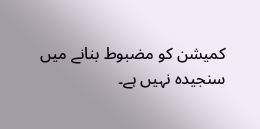کمیشن کو مضبوط بنانے میں سنجیدہ نہیں ہے۔